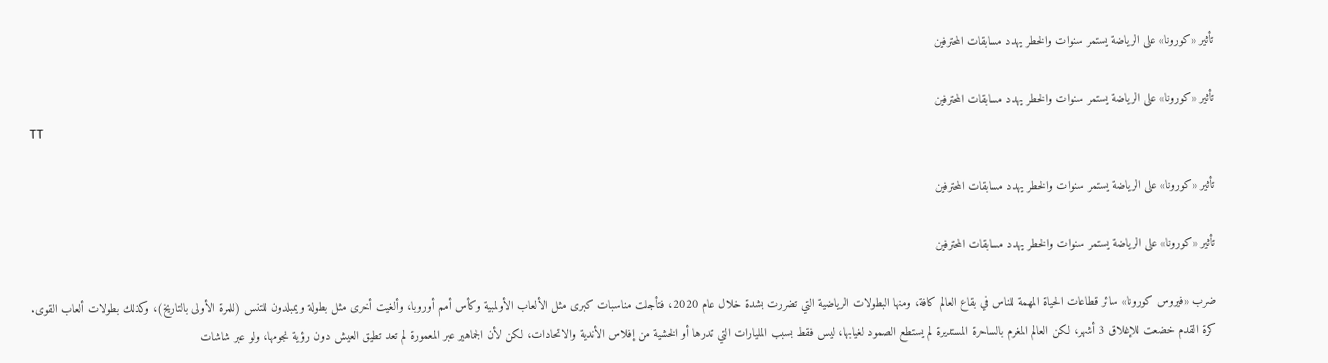تأثير «كورونا» على الرياضة يستمر سنوات والخطر يهدد مسابقات المحترفين

تأثير «كورونا» على الرياضة يستمر سنوات والخطر يهدد مسابقات المحترفين
TT

تأثير «كورونا» على الرياضة يستمر سنوات والخطر يهدد مسابقات المحترفين

تأثير «كورونا» على الرياضة يستمر سنوات والخطر يهدد مسابقات المحترفين

ضرب «فيروس كورونا» سائر قطاعات الحياة المهمة للناس في بقاع العالم كافة، ومنها البطولات الرياضية التي تضررت بشدة خلال عام 2020، فتأجلت مناسبات كبرى مثل الألعاب الأولمبية وكأس أمم أوروبا، وألغيت أخرى مثل بطولة ويمبلدون للتنس (للمرة الأولى بالتاريخ)، وكذلك بطولات ألعاب القوى.
كرة القدم خضعت للإغلاق 3 أشهر، لكن العالم المغرم بالساحرة المستديرة لم يستطع الصمود لغيابها، ليس فقط بسبب المليارات التي تدرها أو الخشية من إفلاس الأندية والاتحادات، لكن لأن الجماهير عبر المعمورة لم تعد تطيق العيش دون رؤية نجومها، ولو عبر شاشات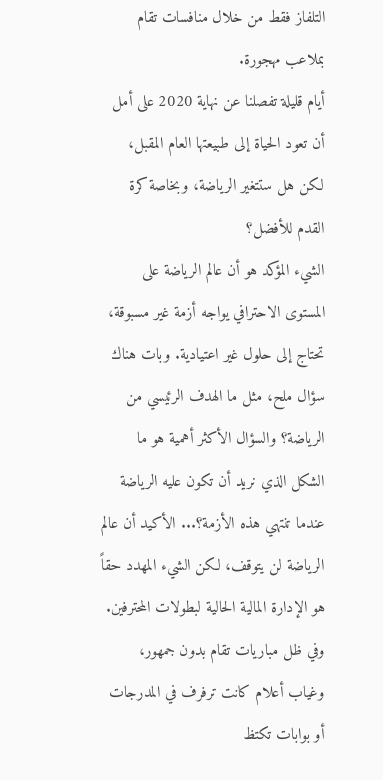التلفاز فقط من خلال منافسات تقام بملاعب مهجورة.
أيام قليلة تفصلنا عن نهاية 2020 على أمل أن تعود الحياة إلى طبيعتها العام المقبل، لكن هل ستتغير الرياضة، وبخاصة كرة القدم للأفضل؟
الشيء المؤكد هو أن عالم الرياضة على المستوى الاحترافي يواجه أزمة غير مسبوقة، تحتاج إلى حلول غير اعتيادية. وبات هناك سؤال ملح، مثل ما الهدف الرئيسي من الرياضة؟ والسؤال الأكثر أهمية هو ما الشكل الذي نريد أن تكون عليه الرياضة عندما تنتهي هذه الأزمة؟... الأكيد أن عالم الرياضة لن يتوقف، لكن الشيء المهدد حقاً هو الإدارة المالية الحالية لبطولات المحترفين.
وفي ظل مباريات تقام بدون جمهور، وغياب أعلام كانت ترفرف في المدرجات أو بوابات تكتظ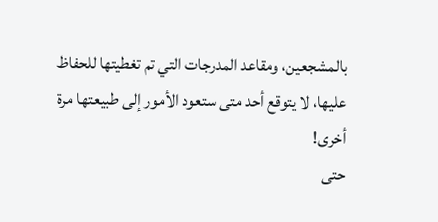بالمشجعين، ومقاعد المدرجات التي تم تغطيتها للحفاظ عليها، لا يتوقع أحد متى ستعود الأمور إلى طبيعتها مرة أخرى!
حتى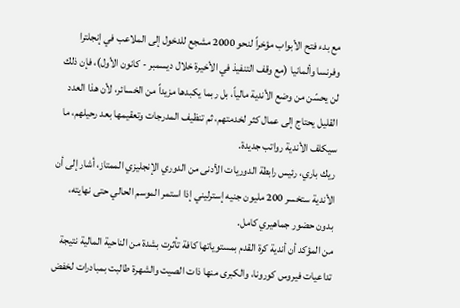مع بدء فتح الأبواب مؤخراً لنحو 2000 مشجع للدخول إلى الملاعب في إنجلترا وفرنسا وألمانيا (مع وقف التنفيذ في الأخيرة خلال ديسمبر - كانون الأول)، فإن ذلك لن يحسّن من وضع الأندية مالياً، بل ربما يكبدها مزيداً من الخسائر، لأن هذا العدد القليل يحتاج إلى عمال كثر لخدمتهم، ثم تنظيف المدرجات وتعقيمها بعد رحيلهم، ما سيكلف الأندية رواتب جديدة.
ريك باري، رئيس رابطة الدوريات الأدنى من الدوري الإنجليزي الممتاز، أشار إلى أن الأندية ستخسر 200 مليون جنيه إسترليني إذا استمر الموسم الحالي حتى نهايته، بدون حضور جماهيري كامل.
من المؤكد أن أندية كرة القدم بمستوياتها كافة تأثرت بشدة من الناحية المالية نتيجة تداعيات فيروس كورونا، والكبرى منها ذات الصيت والشهرة طالبت بمبادرات لخفض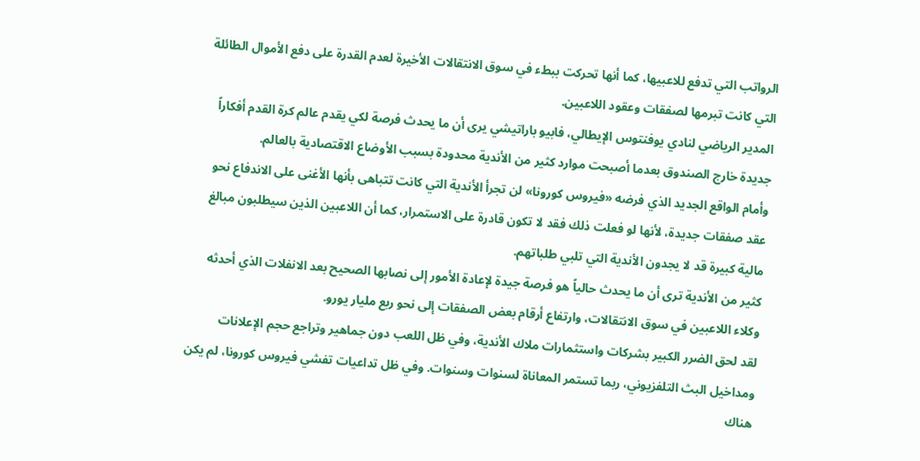الرواتب التي تدفع للاعبيها، كما أنها تحركت ببطء في سوق الانتقالات الأخيرة لعدم القدرة على دفع الأموال الطائلة التي كانت تبرمها لصفقات وعقود اللاعبين.
المدير الرياضي لنادي يوفنتوس الإيطالي، فابيو باراتيشي يرى أن ما يحدث فرصة لكي يقدم عالم كرة القدم أفكاراً جديدة خارج الصندوق بعدما أصبحت موارد كثير من الأندية محدودة بسبب الأوضاع الاقتصادية بالعالم.
وأمام الواقع الجديد الذي فرضه «فيروس كورونا» لن تجرأ الأندية التي كانت تتباهى بأنها الأغنى على الاندفاع نحو عقد صفقات جديدة، لأنها لو فعلت ذلك فقد لا تكون قادرة على الاستمرار، كما أن اللاعبين الذين سيطلبون مبالغ مالية كبيرة قد لا يجدون الأندية التي تلبي طلباتهم.
كثير من الأندية ترى أن ما يحدث حالياً هو فرصة جيدة لإعادة الأمور إلى نصابها الصحيح بعد الانفلات الذي أحدثه وكلاء اللاعبين في سوق الانتقالات، وارتفاع أرقام بعض الصفقات إلى نحو ربع مليار يورو.
لقد لحق الضرر الكبير بشركات واستثمارات ملاك الأندية، وفي ظل اللعب دون جماهير وتراجع حجم الإعلانات ومداخيل البث التلفزيوني، ربما تستمر المعاناة لسنوات وسنوات. وفي ظل تداعيات تفشي فيروس كورونا، لم يكن هناك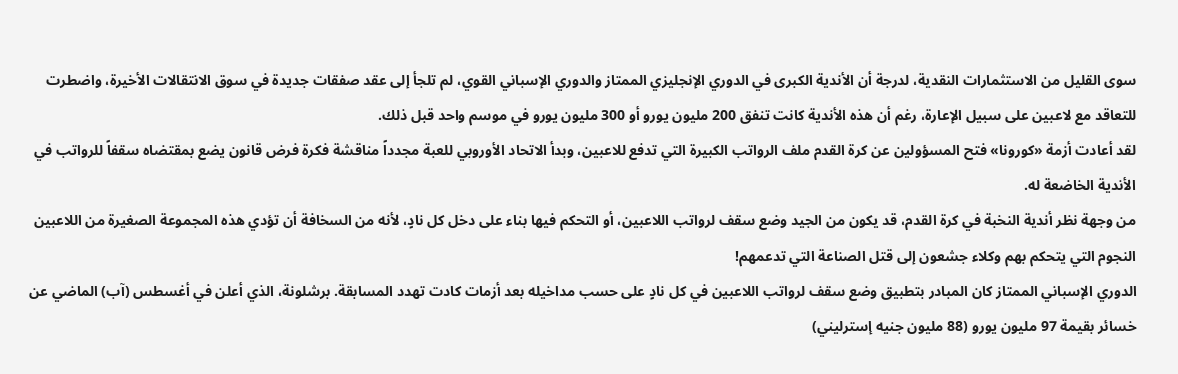سوى القليل من الاستثمارات النقدية، لدرجة أن الأندية الكبرى في الدوري الإنجليزي الممتاز والدوري الإسباني القوي، لم تلجأ إلى عقد صفقات جديدة في سوق الانتقالات الأخيرة، واضطرت للتعاقد مع لاعبين على سبيل الإعارة، رغم أن هذه الأندية كانت تنفق 200 مليون يورو أو 300 مليون يورو في موسم واحد قبل ذلك.
لقد أعادت أزمة «كورونا» فتح المسؤولين عن كرة القدم ملف الرواتب الكبيرة التي تدفع للاعبين، وبدأ الاتحاد الأوروبي للعبة مجدداً مناقشة فكرة فرض قانون يضع بمقتضاه سقفاً للرواتب في الأندية الخاضعة له.
من وجهة نظر أندية النخبة في كرة القدم، قد يكون من الجيد وضع سقف لرواتب اللاعبين، أو التحكم فيها بناء على دخل كل نادٍ، لأنه من السخافة أن تؤدي هذه المجموعة الصغيرة من اللاعبين النجوم التي يتحكم بهم وكلاء جشعون إلى قتل الصناعة التي تدعمهم!
الدوري الإسباني الممتاز كان المبادر بتطبيق وضع سقف لرواتب اللاعبين في كل نادٍ على حسب مداخيله بعد أزمات كادت تهدد المسابقة. برشلونة، الذي أعلن في أغسطس (آب) الماضي عن خسائر بقيمة 97 مليون يورو (88 مليون جنيه إسترليني)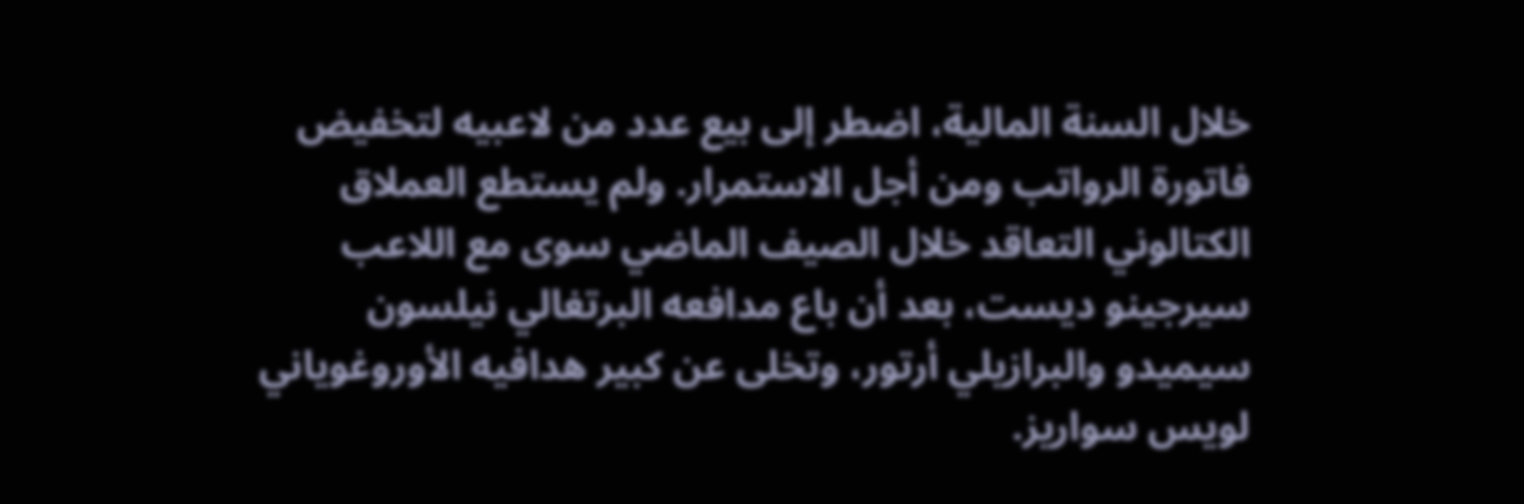خلال السنة المالية، اضطر إلى بيع عدد من لاعبيه لتخفيض فاتورة الرواتب ومن أجل الاستمرار. ولم يستطع العملاق الكتالوني التعاقد خلال الصيف الماضي سوى مع اللاعب سيرجينو ديست، بعد أن باع مدافعه البرتغالي نيلسون سيميدو والبرازيلي أرتور، وتخلى عن كبير هدافيه الأوروغوياني لويس سواريز.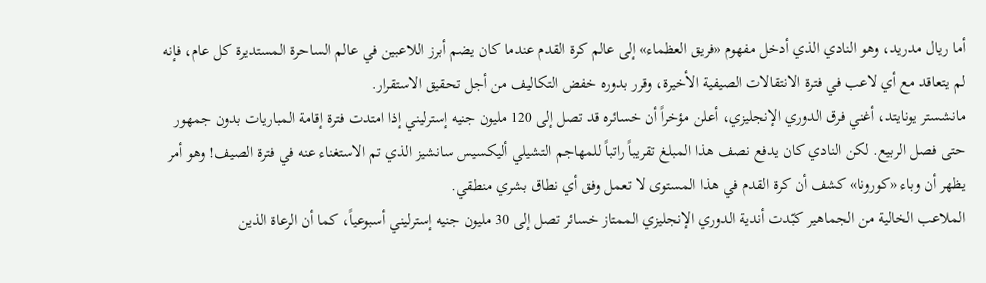أما ريال مدريد، وهو النادي الذي أدخل مفهوم «فريق العظماء» إلى عالم كرة القدم عندما كان يضم أبرز اللاعبين في عالم الساحرة المستديرة كل عام، فإنه لم يتعاقد مع أي لاعب في فترة الانتقالات الصيفية الأخيرة، وقرر بدوره خفض التكاليف من أجل تحقيق الاستقرار.
مانشستر يونايتد، أغني فرق الدوري الإنجليزي، أعلن مؤخراً أن خسائره قد تصل إلى 120 مليون جنيه إسترليني إذا امتدت فترة إقامة المباريات بدون جمهور حتى فصل الربيع. لكن النادي كان يدفع نصف هذا المبلغ تقريباً راتباً للمهاجم التشيلي أليكسيس سانشيز الذي تم الاستغناء عنه في فترة الصيف! وهو أمر يظهر أن وباء «كورونا» كشف أن كرة القدم في هذا المستوى لا تعمل وفق أي نطاق بشري منطقي.
الملاعب الخالية من الجماهير كبّدت أندية الدوري الإنجليزي الممتاز خسائر تصل إلى 30 مليون جنيه إسترليني أسبوعياً، كما أن الرعاة الذين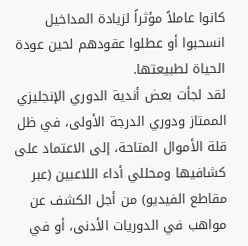كانوا عاملاً مؤثراً لزيادة المداخيل انسحبوا أو عطلوا عقودهم لحين عودة الحياة لطبيعتها.
لقد لجأت بعض أندية الدوري الإنجليزي الممتاز ودوري الدرجة الأولى، في ظل قلة الأموال المتاحة، إلى الاعتماد على كشافيها ومحللي أداء اللاعبين (عبر مقاطع الفيديو) من أجل الكشف عن مواهب في الدوريات الأدنى، أو في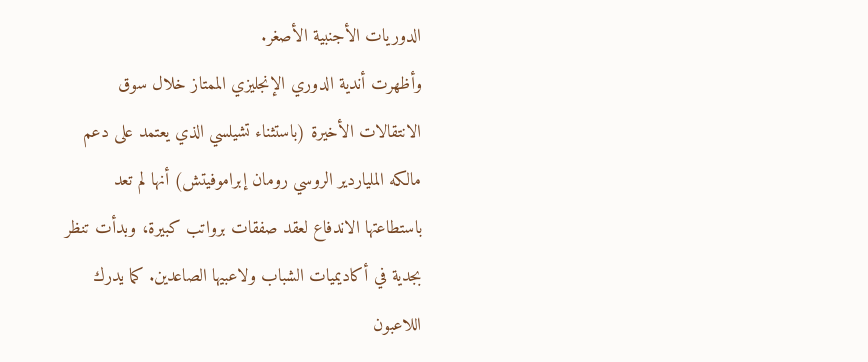الدوريات الأجنبية الأصغر.
وأظهرت أندية الدوري الإنجليزي الممتاز خلال سوق الانتقالات الأخيرة (باستثناء تشيلسي الذي يعتمد على دعم مالكه الملياردير الروسي رومان إبراموفيتش) أنها لم تعد باستطاعتها الاندفاع لعقد صفقات برواتب كبيرة، وبدأت تنظر بجدية في أكاديميات الشباب ولاعبيها الصاعدين. كما يدرك اللاعبون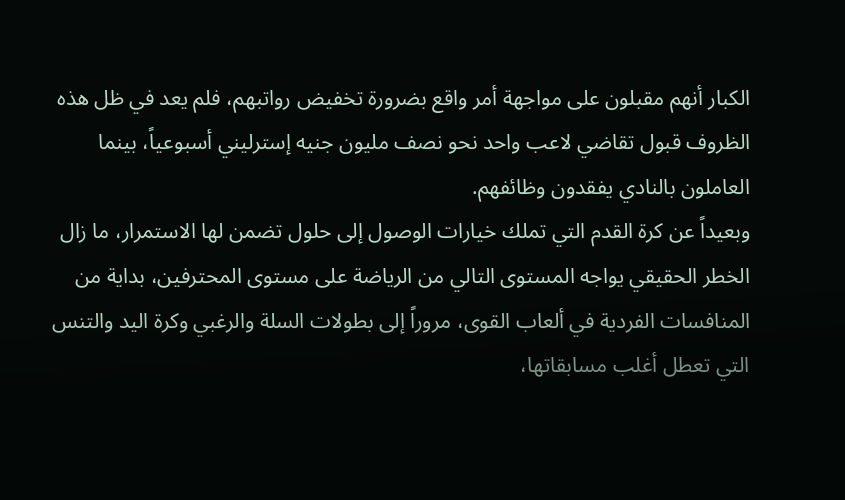الكبار أنهم مقبلون على مواجهة أمر واقع بضرورة تخفيض رواتبهم، فلم يعد في ظل هذه الظروف قبول تقاضي لاعب واحد نحو نصف مليون جنيه إسترليني أسبوعياً، بينما العاملون بالنادي يفقدون وظائفهم.
وبعيداً عن كرة القدم التي تملك خيارات الوصول إلى حلول تضمن لها الاستمرار، ما زال الخطر الحقيقي يواجه المستوى التالي من الرياضة على مستوى المحترفين، بداية من المنافسات الفردية في ألعاب القوى، مروراً إلى بطولات السلة والرغبي وكرة اليد والتنس التي تعطل أغلب مسابقاتها،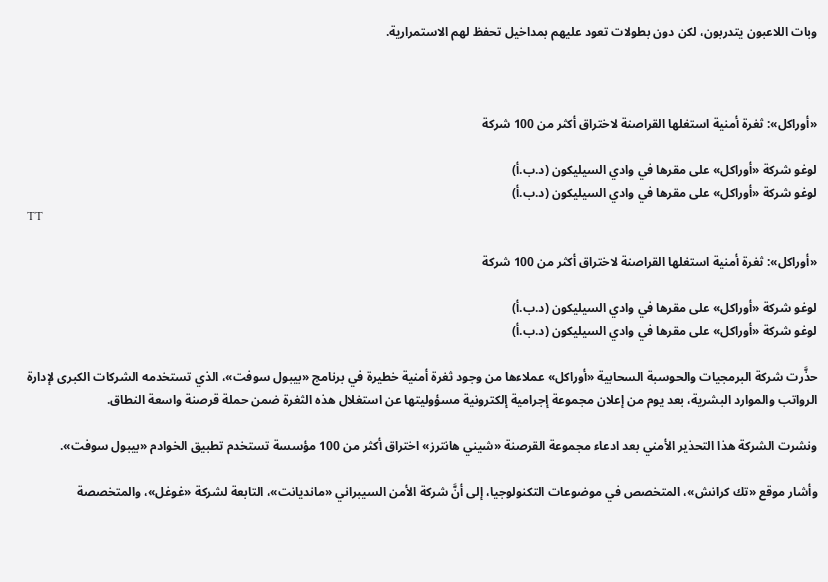وبات اللاعبون يتدربون، لكن دون بطولات تعود عليهم بمداخيل تحفظ لهم الاستمرارية.



«أوراكل»: ثغرة أمنية استغلها القراصنة لاختراق أكثر من 100 شركة

لوغو شركة «أوراكل» على مقرها في وادي السيليكون (د.ب.أ)
لوغو شركة «أوراكل» على مقرها في وادي السيليكون (د.ب.أ)
TT

«أوراكل»: ثغرة أمنية استغلها القراصنة لاختراق أكثر من 100 شركة

لوغو شركة «أوراكل» على مقرها في وادي السيليكون (د.ب.أ)
لوغو شركة «أوراكل» على مقرها في وادي السيليكون (د.ب.أ)

حذَّرت شركة البرمجيات والحوسبة السحابية «أوراكل» عملاءها من وجود ثغرة أمنية خطيرة في برنامج «بيبول سوفت»، الذي تستخدمه الشركات الكبرى لإدارة الرواتب والموارد البشرية، بعد يوم من إعلان مجموعة إجرامية إلكترونية مسؤوليتها عن استغلال هذه الثغرة ضمن حملة قرصنة واسعة النطاق.

ونشرت الشركة هذا التحذير الأمني بعد ادعاء مجموعة القرصنة «شيني هانترز» اختراق أكثر من 100 مؤسسة تستخدم تطبيق الخوادم «بيبول سوفت».

وأشار موقع «تك كرانش»، المتخصص في موضوعات التكنولوجيا، إلى أنَّ شركة الأمن السيبراني «مانديانت»، التابعة لشركة «غوغل»، والمتخصصة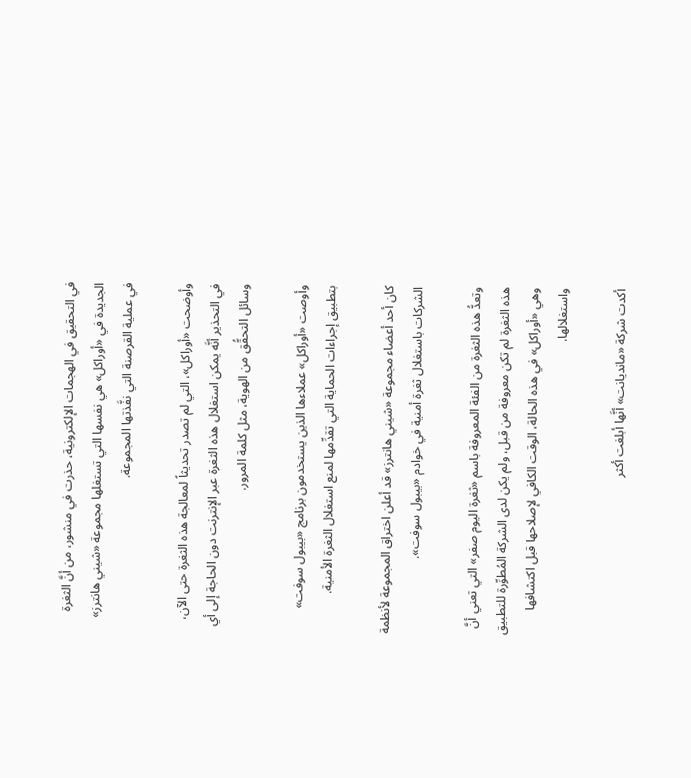في التحقيق في الهجمات الإلكترونية، حذرت في منشور، من أنَّ الثغرة الجديدة في «أوراكل» هي نفسها التي تستغلها مجموعة «شيني هانترز» في عملية القرصنة التي نفَّذتها المجموعة.

وأوضحت «أوراكل»، التي لم تصدر تحديثاً لمعالجة هذه الثغرة حتى الآن، في التحذير أنَّه يمكن استغلال هذه الثغرة عبر الإنترنت دون الحاجة إلى أي وسائل التحقُّق من الهوية، مثل كلمة المرور.

وأوصت «أوراكل» عملاءها الذين يستخدمون برنامج «بيبول سوفت» بتطبيق إجراءات الحماية التي تقدِّمها لمنع استغلال الثغرة الأمنية.

كان أحد أعضاء مجموعة «شيني هانترز» قد أعلن اختراق المجموعة لأنظمة الشركات باستغلال ثغرة أمنية في خوادم «بيبول سوفت».

وتعدُّ هذه الثغرة من الفئة المعروفة باسم «ثغرة اليوم صفر» التي تعني أنَّ هذه الثغرة لم تكن معروفة من قبل، ولم يكن لدى الشركة المُطوِّرة للتطبيق وهي «أوراكل» في هذه الحالة، الوقت الكافي لإصلاحها قبل اكتشافها واستغلالها.

أكدت شركة «مانديانت» أنَّها أبلغت أكثر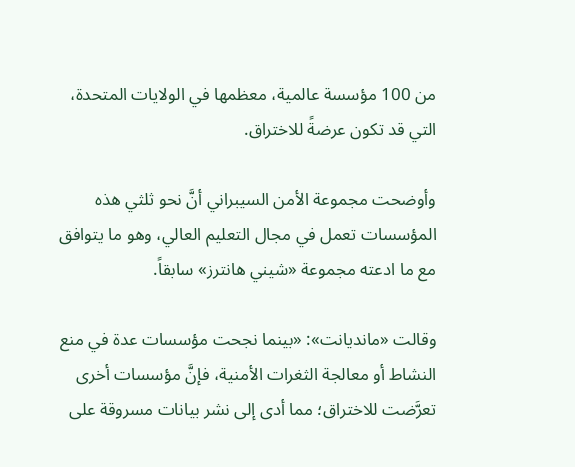من 100 مؤسسة عالمية، معظمها في الولايات المتحدة، التي قد تكون عرضةً للاختراق.

وأوضحت مجموعة الأمن السيبراني أنَّ نحو ثلثي هذه المؤسسات تعمل في مجال التعليم العالي، وهو ما يتوافق مع ما ادعته مجموعة «شيني هانترز» سابقاً.

وقالت «مانديانت»: «بينما نجحت مؤسسات عدة في منع النشاط أو معالجة الثغرات الأمنية، فإنَّ مؤسسات أخرى تعرَّضت للاختراق؛ مما أدى إلى نشر بيانات مسروقة على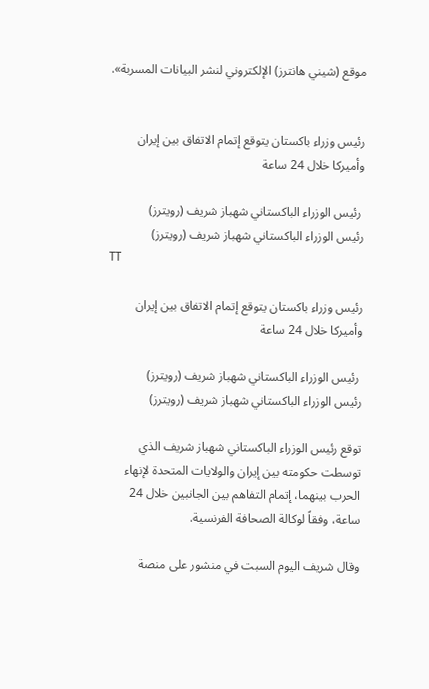موقع (شيني هانترز) الإلكتروني لنشر البيانات المسربة».


رئيس وزراء باكستان يتوقع إتمام الاتفاق بين إيران وأميركا خلال 24 ساعة

 رئيس الوزراء الباكستاني شهباز شريف (رويترز)
رئيس الوزراء الباكستاني شهباز شريف (رويترز)
TT

رئيس وزراء باكستان يتوقع إتمام الاتفاق بين إيران وأميركا خلال 24 ساعة

 رئيس الوزراء الباكستاني شهباز شريف (رويترز)
رئيس الوزراء الباكستاني شهباز شريف (رويترز)

توقع رئيس الوزراء الباكستاني شهباز شريف الذي توسطت حكومته بين إيران والولايات المتحدة لإنهاء الحرب بينهما، إتمام التفاهم بين الجانبين خلال 24 ساعة، وفقاً لوكالة الصحافة الفرنسية.

وقال شريف اليوم السبت في منشور على منصة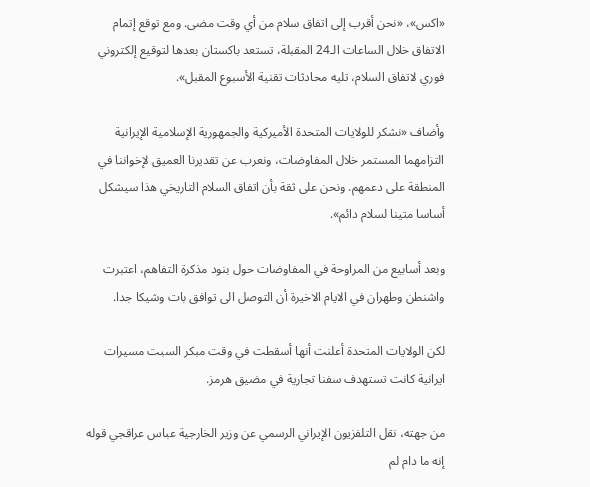«اكس»، «نحن أقرب إلى اتفاق سلام من أي وقت مضى. ومع توقع إتمام الاتفاق خلال الساعات الـ24 المقبلة، تستعد باكستان بعدها لتوقيع إلكتروني فوري لاتفاق السلام، تليه محادثات تقنية الأسبوع المقبل».

وأضاف «نشكر للولايات المتحدة الأميركية والجمهورية الإسلامية الإيرانية التزامهما المستمر خلال المفاوضات، ونعرب عن تقديرنا العميق لإخواننا في المنطقة على دعمهم. ونحن على ثقة بأن اتفاق السلام التاريخي هذا سيشكل أساسا متينا لسلام دائم».

وبعد أسابيع من المراوحة في المفاوضات حول بنود مذكرة التفاهم، اعتبرت واشنطن وطهران في الايام الاخيرة أن التوصل الى توافق بات وشيكا جدا.

لكن الولايات المتحدة أعلنت أنها أسقطت في وقت مبكر السبت مسيرات ايرانية كانت تستهدف سفنا تجارية في مضيق هرمز.

من جهته، نقل التلفزيون الإيراني الرسمي عن وزير الخارجية عباس عراقجي قوله إنه ما دام لم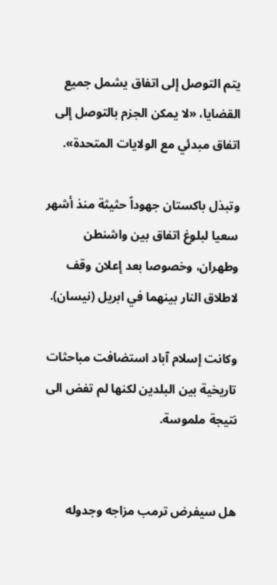يتم التوصل إلى اتفاق يشمل جميع القضايا، «لا يمكن الجزم بالتوصل إلى اتفاق مبدئي مع الولايات المتحدة».

وتبذل باكستان جهوداً حثيثة منذ أشهر سعيا لبلوغ اتفاق بين واشنطن وطهران، وخصوصا بعد إعلان وقف لاطلاق النار بينهما في ابريل (نيسان).

وكانت إسلام آباد استضافت مباحثات تاريخية بين البلدين لكنها لم تفض الى نتيجة ملموسة.


هل سيفرض ترمب مزاجه وجدوله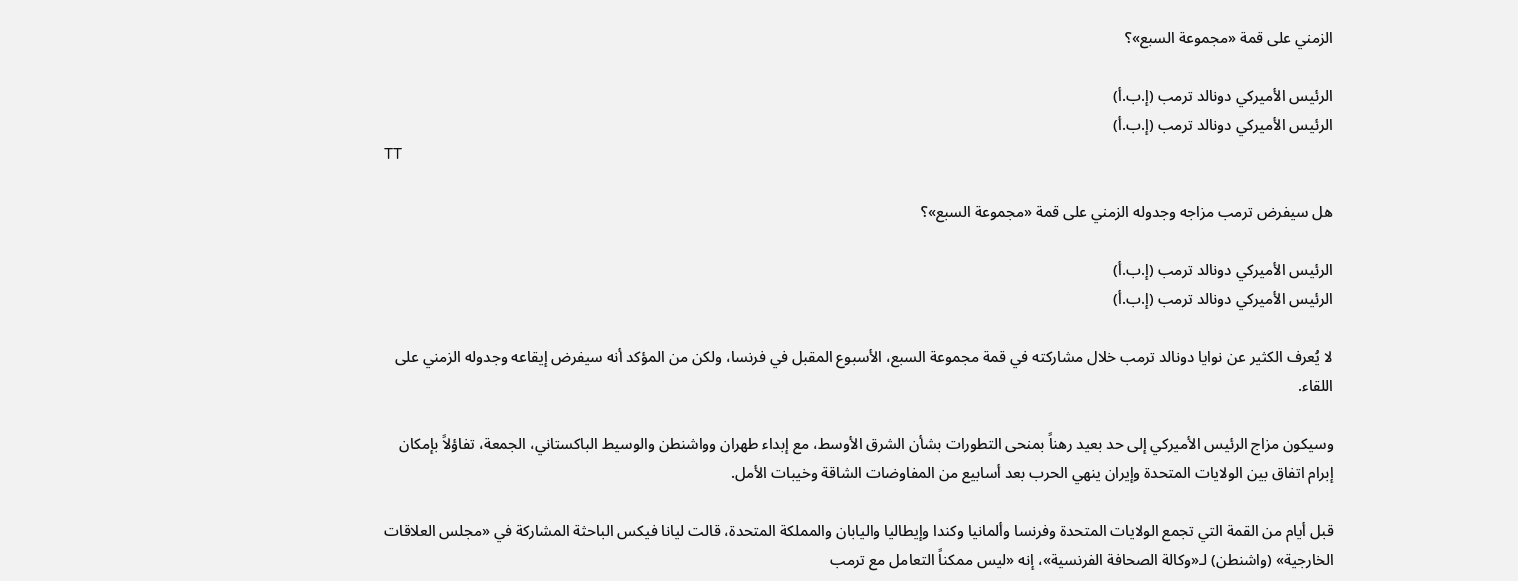الزمني على قمة «مجموعة السبع»؟

الرئيس الأميركي دونالد ترمب (إ.ب.أ)
الرئيس الأميركي دونالد ترمب (إ.ب.أ)
TT

هل سيفرض ترمب مزاجه وجدوله الزمني على قمة «مجموعة السبع»؟

الرئيس الأميركي دونالد ترمب (إ.ب.أ)
الرئيس الأميركي دونالد ترمب (إ.ب.أ)

لا يُعرف الكثير عن نوايا دونالد ترمب خلال مشاركته في قمة مجموعة السبع، الأسبوع المقبل في فرنسا، ولكن من المؤكد أنه سيفرض إيقاعه وجدوله الزمني على اللقاء.

وسيكون مزاج الرئيس الأميركي إلى حد بعيد رهناً بمنحى التطورات بشأن الشرق الأوسط، مع إبداء طهران وواشنطن والوسيط الباكستاني، الجمعة، تفاؤلاً بإمكان إبرام اتفاق بين الولايات المتحدة وإيران ينهي الحرب بعد أسابيع من المفاوضات الشاقة وخيبات الأمل.

قبل أيام من القمة التي تجمع الولايات المتحدة وفرنسا وألمانيا وكندا وإيطاليا واليابان والمملكة المتحدة، قالت ليانا فيكس الباحثة المشاركة في «مجلس العلاقات الخارجية» (واشنطن) لـ«وكالة الصحافة الفرنسية»، إنه «ليس ممكناً التعامل مع ترمب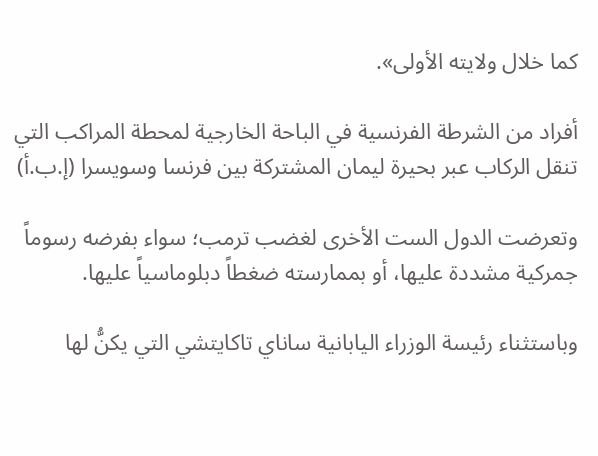كما خلال ولايته الأولى».

أفراد من الشرطة الفرنسية في الباحة الخارجية لمحطة المراكب التي تنقل الركاب عبر بحيرة ليمان المشتركة بين فرنسا وسويسرا (إ.ب.أ)

وتعرضت الدول الست الأخرى لغضب ترمب؛ سواء بفرضه رسوماً جمركية مشددة عليها، أو بممارسته ضغطاً دبلوماسياً عليها.

وباستثناء رئيسة الوزراء اليابانية ساناي تاكايتشي التي يكنُّ لها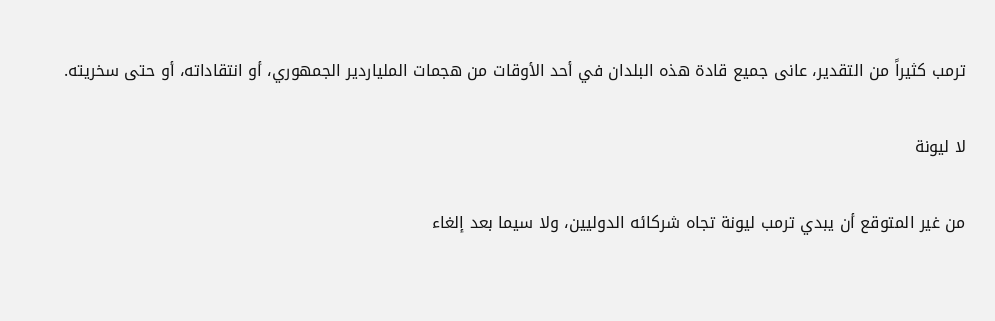ترمب كثيراً من التقدير، عانى جميع قادة هذه البلدان في أحد الأوقات من هجمات الملياردير الجمهوري، أو انتقاداته، أو حتى سخريته.

لا ليونة

من غير المتوقع أن يبدي ترمب ليونة تجاه شركائه الدوليين، ولا سيما بعد إلغاء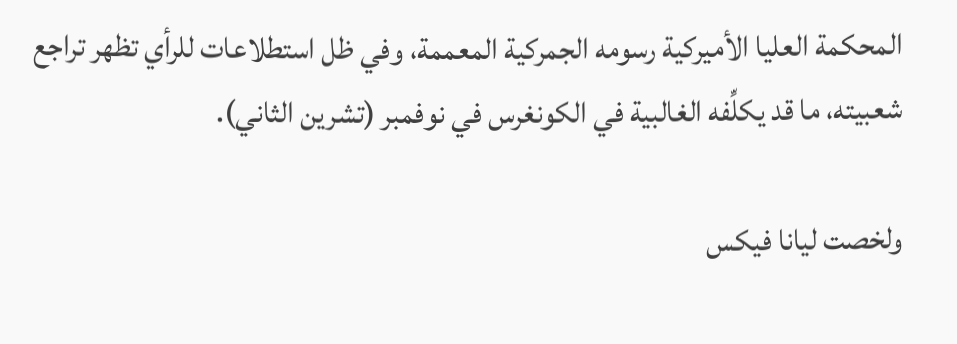المحكمة العليا الأميركية رسومه الجمركية المعممة، وفي ظل استطلاعات للرأي تظهر تراجع شعبيته، ما قد يكلِّفه الغالبية في الكونغرس في نوفمبر (تشرين الثاني).

ولخصت ليانا فيكس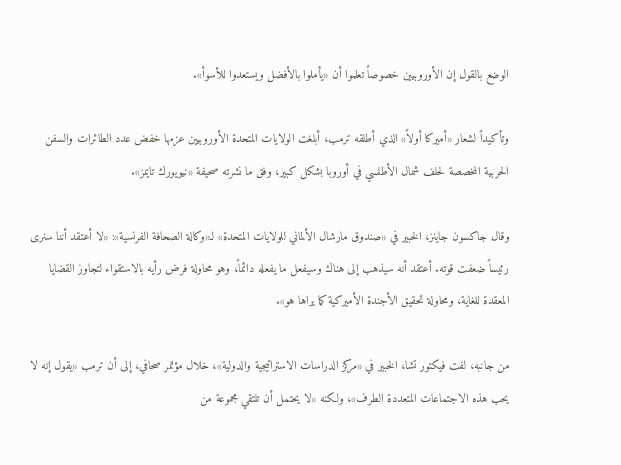الوضع بالقول إن الأوروبيين خصوصاً تعلموا أن «يأملوا بالأفضل ويستعدوا للأسوأ».

وتأكيداً لشعار «أميركا أولاً» الذي أطلقه ترمب، أبلغت الولايات المتحدة الأوروبيين عزمها خفض عدد الطائرات والسفن الحربية المخصصة لحلف شمال الأطلسي في أوروبا بشكل كبير، وفق ما نشرته صحيفة «نيويورك تايمز».

وقال جاكسون جاينز، الخبير في «صندوق مارشال الألماني للولايات المتحدة» لـ«وكالة الصحافة الفرنسية»: «لا أعتقد أننا سنرى رئيساً ضعفت قوته. أعتقد أنه سيذهب إلى هناك وسيفعل ما يفعله دائماً، وهو محاولة فرض رأيه بالاستقواء لتجاوز القضايا المعقدة للغاية، ومحاولة تحقيق الأجندة الأميركية كما يراها هو».

من جانبه، لفت فيكتور تشا، الخبير في «مركز الدراسات الاستراتيجية والدولية»، خلال مؤتمر صحافي، إلى أن ترمب «يقول إنه لا يحب هذه الاجتماعات المتعددة الطرف»، ولكنه «لا يحتمل أن تلتقي مجموعة من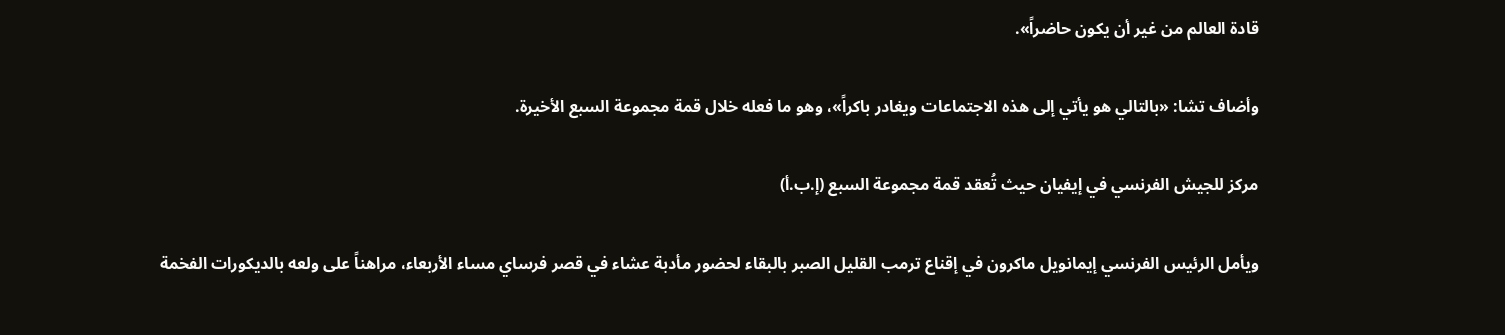قادة العالم من غير أن يكون حاضراً».

وأضاف تشا: «بالتالي هو يأتي إلى هذه الاجتماعات ويغادر باكراً»، وهو ما فعله خلال قمة مجموعة السبع الأخيرة.

مركز للجيش الفرنسي في إيفيان حيث تُعقد قمة مجموعة السبع (إ.ب.أ)

ويأمل الرئيس الفرنسي إيمانويل ماكرون في إقناع ترمب القليل الصبر بالبقاء لحضور مأدبة عشاء في قصر فرساي مساء الأربعاء، مراهناً على ولعه بالديكورات الفخمة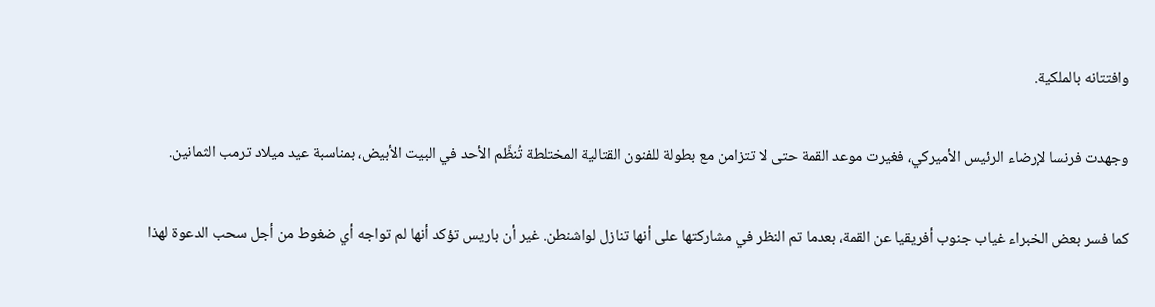وافتتانه بالملكية.

وجهدت فرنسا لإرضاء الرئيس الأميركي، فغيرت موعد القمة حتى لا تتزامن مع بطولة للفنون القتالية المختلطة تُنظَّم الأحد في البيت الأبيض، بمناسبة عيد ميلاد ترمب الثمانين.

كما فسر بعض الخبراء غياب جنوب أفريقيا عن القمة، بعدما تم النظر في مشاركتها على أنها تنازل لواشنطن. غير أن باريس تؤكد أنها لم تواجه أي ضغوط من أجل سحب الدعوة لهذا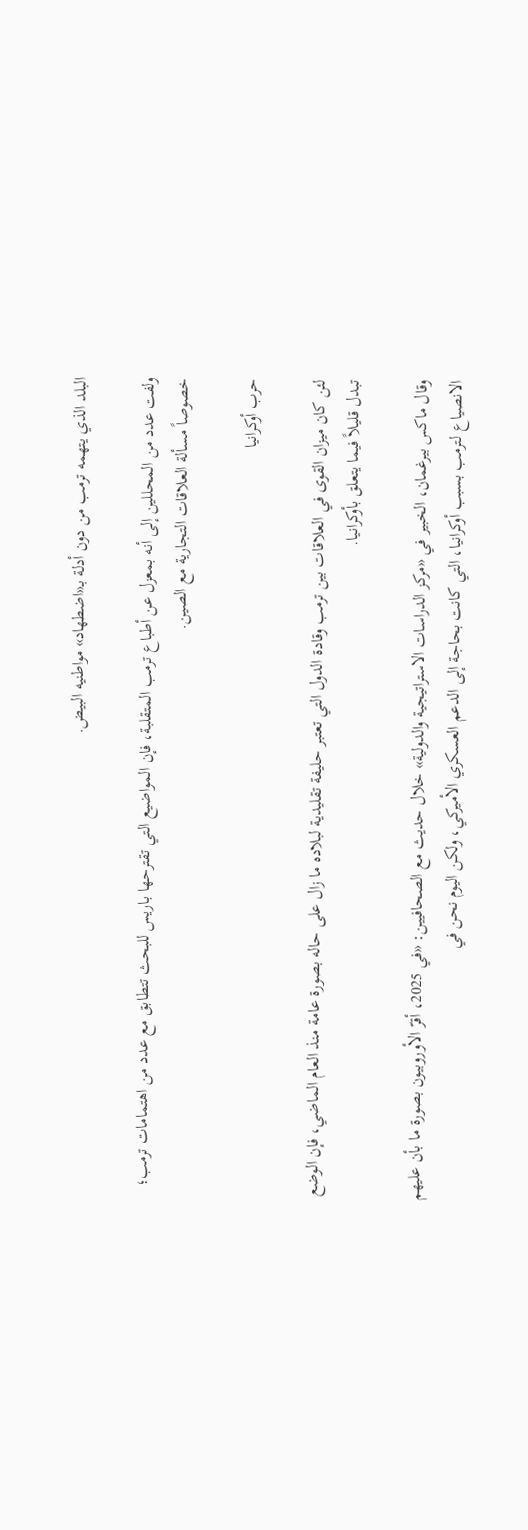البلد الذي يتهمه ترمب من دون أدلة بـ«اضطهاد» مواطنيه البيض.

ولفت عدد من المحللين إلى أنه بمعزل عن أطباع ترمب المتقلبة، فإن المواضيع التي تقترحها باريس للبحث تتطابق مع عدد من اهتمامات ترمب؛ خصوصاً مسألة العلاقات التجارية مع الصين.

حرب أوكرانيا

لئن كان ميزان القوى في العلاقات بين ترمب وقادة الدول التي تعتبر حليفة تقليدية لبلاده ما زال على حاله بصورة عامة منذ العام الماضي، فإن الوضع تبدل قليلاً فيما يتعلق بأوكرانيا.

وقال ماكس بيرغمان، الخبير في «مركز الدراسات الاستراتيجية والدولية» خلال حديث مع الصحافيين: «في 2025، أقرّ الأوروبيون بصورة ما بأن عليهم الانصياع لترمب بسبب أوكرانيا، التي كانت بحاجة إلى الدعم العسكري الأميركي، ولكن اليوم نحن في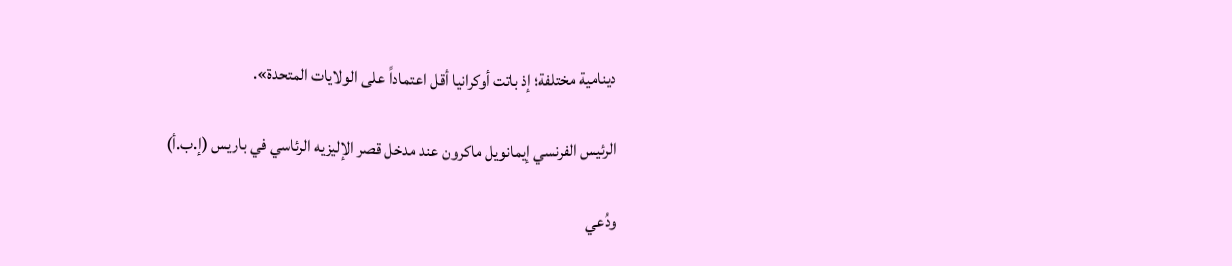دينامية مختلفة؛ إذ باتت أوكرانيا أقل اعتماداً على الولايات المتحدة».

الرئيس الفرنسي إيمانويل ماكرون عند مدخل قصر الإليزيه الرئاسي في باريس (إ.ب.أ)

ودُعي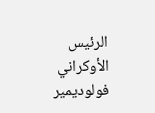الرئيس الأوكراني فولوديمير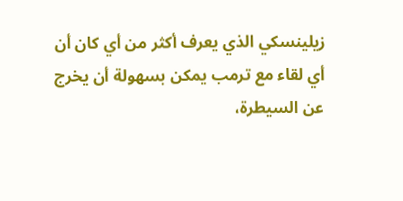زيلينسكي الذي يعرف أكثر من أي كان أن أي لقاء مع ترمب يمكن بسهولة أن يخرج عن السيطرة،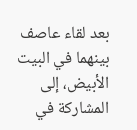بعد لقاء عاصف بينهما في البيت الأبيض، إلى المشاركة في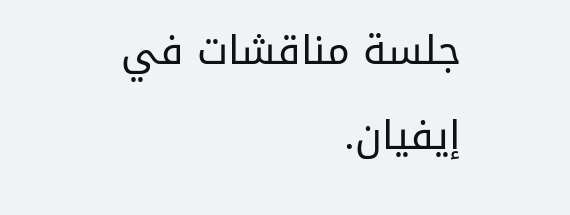جلسة مناقشات في إيفيان.